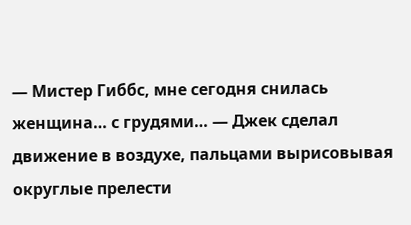― Мистер Гиббс, мне сегодня снилась женщина… с грудями… ― Джек сделал движение в воздухе, пальцами вырисовывая округлые прелести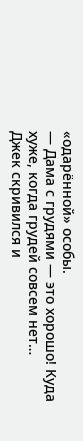«одарённой» особы.
― Дама с грудями — это хорошо! Куда хуже, когда грудей совсем нет…
Джек скривился и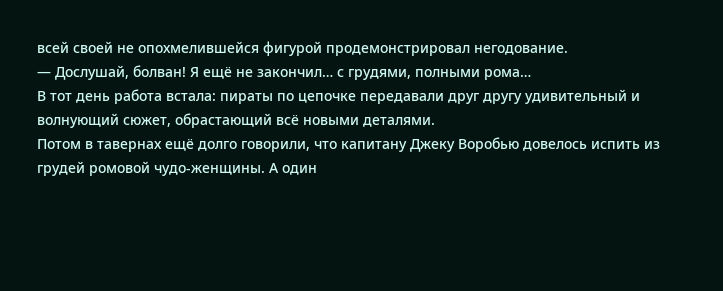всей своей не опохмелившейся фигурой продемонстрировал негодование.
― Дослушай, болван! Я ещё не закончил… с грудями, полными рома…
В тот день работа встала: пираты по цепочке передавали друг другу удивительный и волнующий сюжет, обрастающий всё новыми деталями.
Потом в тавернах ещё долго говорили, что капитану Джеку Воробью довелось испить из грудей ромовой чудо-женщины. А один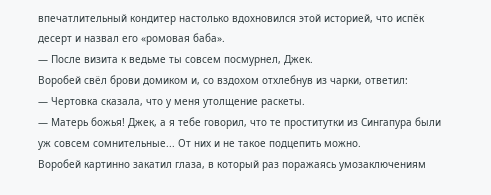впечатлительный кондитер настолько вдохновился этой историей, что испёк десерт и назвал его «ромовая баба».
— После визита к ведьме ты совсем посмурнел, Джек.
Воробей свёл брови домиком и, со вздохом отхлебнув из чарки, ответил:
— Чертовка сказала, что у меня утолщение раскеты.
— Матерь божья! Джек, а я тебе говорил, что те проститутки из Сингапура были уж совсем сомнительные... От них и не такое подцепить можно.
Воробей картинно закатил глаза, в который раз поражаясь умозаключениям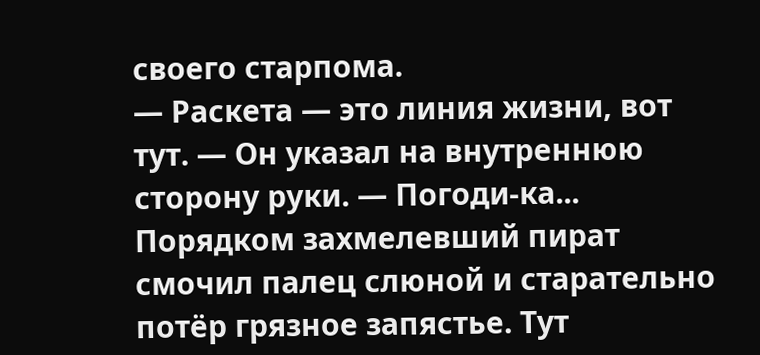своего старпома.
— Раскета — это линия жизни, вот тут. — Он указал на внутреннюю сторону руки. — Погоди-ка...
Порядком захмелевший пират смочил палец слюной и старательно потёр грязное запястье. Тут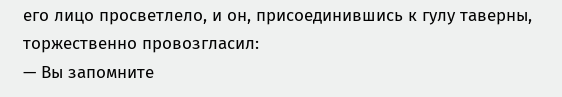его лицо просветлело, и он, присоединившись к гулу таверны, торжественно провозгласил:
— Вы запомните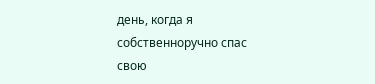день, когда я собственноручно спас свою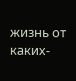жизнь от каких-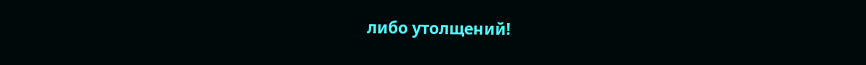либо утолщений!